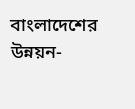বাংলাদেশের উন্নয়ন-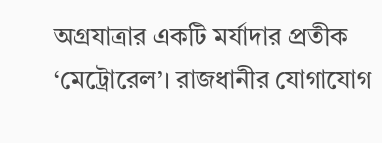অগ্রযাত্রার একটি মর্যাদার প্রতীক ‘মেট্রোরেল’। রাজধানীর যোগাযোগ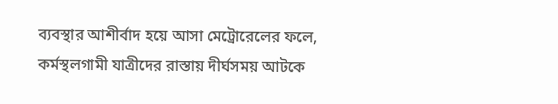ব্যবস্থার আশীর্বাদ হয়ে আসা মেট্রোরেলের ফলে, কর্মস্থলগামী যাত্রীদের রাস্তায় দীর্ঘসময় আটকে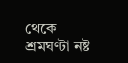থেকে শ্রমঘণ্টা নষ্ট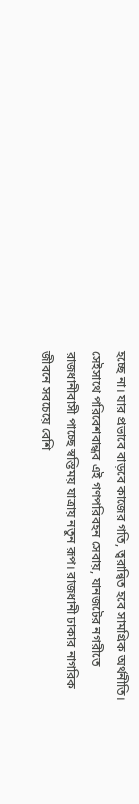হচ্ছে না। যার প্রভাবে বাড়বে কাজের গতি, ত্বরান্বিত হবে সামগ্রিক অর্থনীতি। সেইসাথে পরিবেশবান্ধব এই গণপরিবহন সেবায়, যানজটের নগরীতে রাজধানীবাসী পাচ্ছে স্বস্তিময় যাত্রায় নতুন রূপ। রাজধানী ঢাকার নাগরিক জীবনে সবচেয়ে বেশি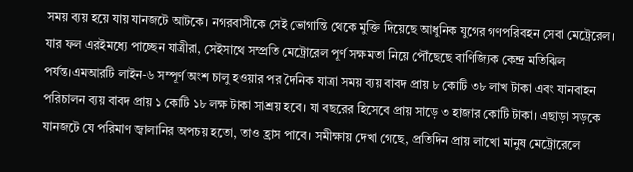সময় ব্যয় হয়ে যায় যানজটে আটকে। নগরবাসীকে সেই ভোগান্তি থেকে মুক্তি দিয়েছে আধুনিক যুগের গণপরিবহন সেবা মেট্রেরেল। যার ফল এরইমধ্যে পাচ্ছেন যাত্রীরা, সেইসাথে সম্প্রতি মেট্রোরেল পূর্ণ সক্ষমতা নিয়ে পৌঁছেছে বাণিজ্যিক কেন্দ্র মতিঝিল পর্যন্ত।এমআরটি লাইন-৬ সম্পূর্ণ অংশ চালু হওয়ার পর দৈনিক যাত্রা সময় ব্যয় বাবদ প্রায় ৮ কোটি ৩৮ লাখ টাকা এবং যানবাহন পরিচালন ব্যয় বাবদ প্রায় ১ কোটি ১৮ লক্ষ টাকা সাশ্রয় হবে। যা বছরের হিসেবে প্রায় সাড়ে ৩ হাজার কোটি টাকা। এছাড়া সড়কে যানজটে যে পরিমাণ জ্বালানির অপচয় হতো, তাও হ্রাস পাবে। সমীক্ষায় দেখা গেছে, প্রতিদিন প্রায় লাখো মানুষ মেট্রোরেলে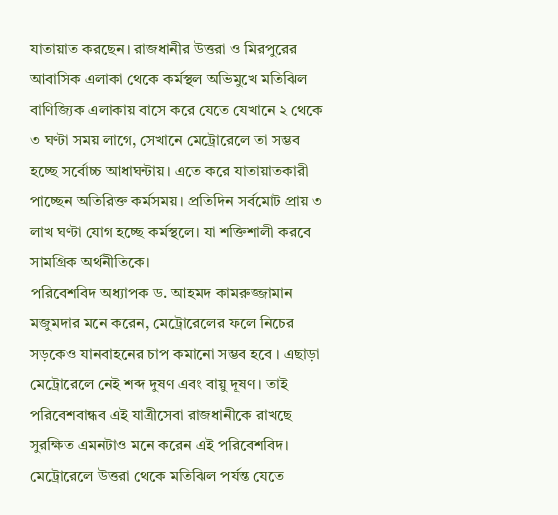যাতায়াত করছেন। রাজধানীর উত্তরা ও মিরপুরের আবাসিক এলাকা থেকে কর্মস্থল অভিমুখে মতিঝিল বাণিজ্যিক এলাকায় বাসে করে যেতে যেখানে ২ থেকে ৩ ঘণ্টা সময় লাগে, সেখানে মেট্রোরেলে তা সম্ভব হচ্ছে সর্বোচ্চ আধাঘন্টায়। এতে করে যাতায়াতকারী পাচ্ছেন অতিরিক্ত কর্মসময়। প্রতিদিন সর্বমোট প্রায় ৩ লাখ ঘণ্টা যোগ হচ্ছে কর্মস্থলে। যা শক্তিশালী করবে সামগ্রিক অর্থনীতিকে।
পরিবেশবিদ অধ্যাপক ড. আহমদ কামরুজ্জামান মজুমদার মনে করেন, মেট্রোরেলের ফলে নিচের সড়কেও যানবাহনের চাপ কমানো সম্ভব হবে । এছাড়া মেট্রোরেলে নেই শব্দ দুষণ এবং বায়ু দূষণ। তাই পরিবেশবান্ধব এই যাত্রীসেবা রাজধানীকে রাখছে সুরক্ষিত এমনটাও মনে করেন এই পরিবেশবিদ। মেট্রোরেলে উত্তরা থেকে মতিঝিল পর্যন্ত যেতে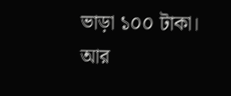ভাড়া ১০০ টাকা। আর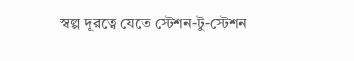স্বল্প দূরত্বে যেতে স্টেশন-টু-স্টেশন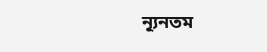ন্যূনতম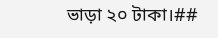ভাড়া ২০ টাকা।##